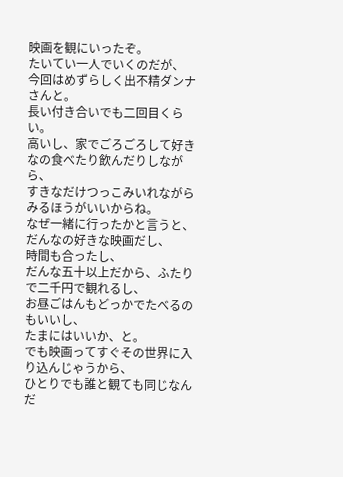映画を観にいったぞ。
たいてい一人でいくのだが、
今回はめずらしく出不精ダンナさんと。
長い付き合いでも二回目くらい。
高いし、家でごろごろして好きなの食べたり飲んだりしながら、
すきなだけつっこみいれながらみるほうがいいからね。
なぜ一緒に行ったかと言うと、
だんなの好きな映画だし、
時間も合ったし、
だんな五十以上だから、ふたりで二千円で観れるし、
お昼ごはんもどっかでたべるのもいいし、
たまにはいいか、と。
でも映画ってすぐその世界に入り込んじゃうから、
ひとりでも誰と観ても同じなんだ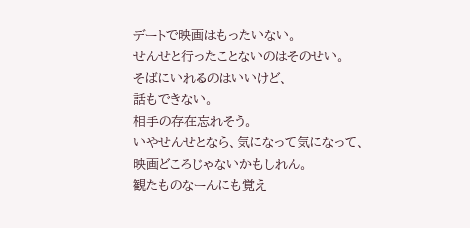デートで映画はもったいない。
せんせと行ったことないのはそのせい。
そばにいれるのはいいけど、
話もできない。
相手の存在忘れそう。
いやせんせとなら、気になって気になって、
映画どころじゃないかもしれん。
観たものなーんにも覚え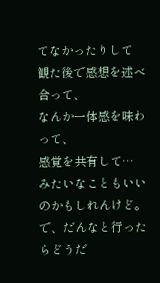てなかったりして
観た後で感想を述べ合って、
なんか一体感を味わって、
感覚を共有して…
みたいなこともいいのかもしれんけど。
で、だんなと行ったらどうだ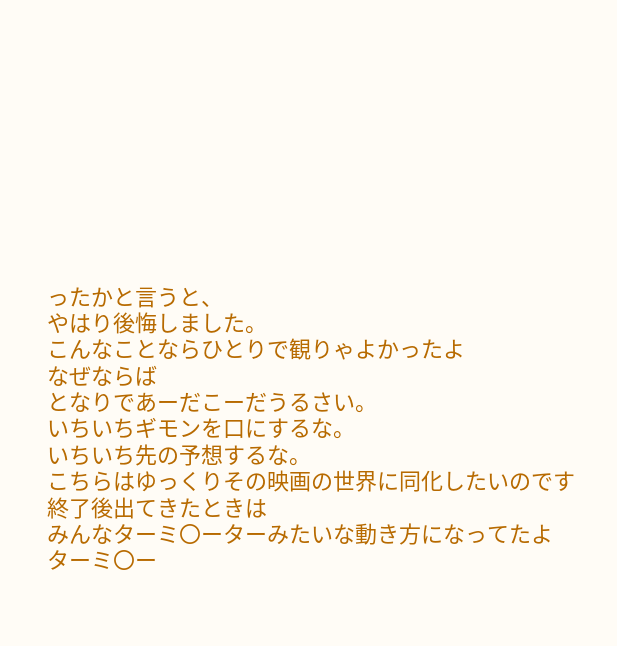ったかと言うと、
やはり後悔しました。
こんなことならひとりで観りゃよかったよ
なぜならば
となりであーだこーだうるさい。
いちいちギモンを口にするな。
いちいち先の予想するな。
こちらはゆっくりその映画の世界に同化したいのです
終了後出てきたときは
みんなターミ〇ーターみたいな動き方になってたよ
ターミ〇ー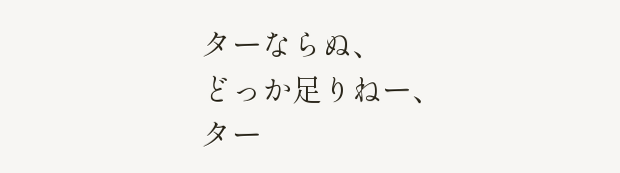ターならぬ、
どっか足りねー、
ター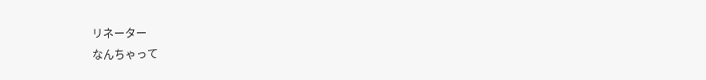リネーター
なんちゃって